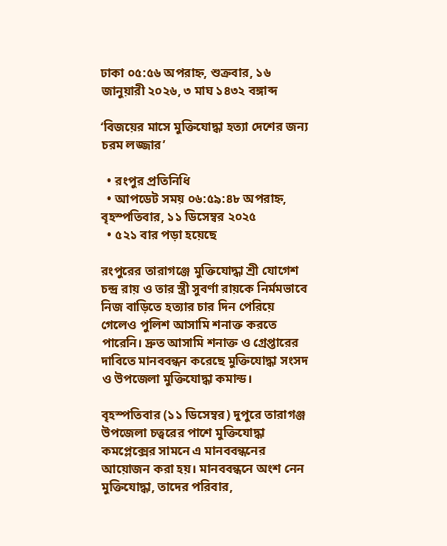ঢাকা ০৫:৫৬ অপরাহ্ন, শুক্রবার, ১৬ জানুয়ারী ২০২৬, ৩ মাঘ ১৪৩২ বঙ্গাব্দ

‘বিজয়ের মাসে মুক্তিযোদ্ধা হত্যা দেশের জন্য চরম লজ্জার’

  • রংপুর প্রতিনিধি
  • আপডেট সময় ০৬:৫৯:৪৮ অপরাহ্ন, বৃহস্পতিবার, ১১ ডিসেম্বর ২০২৫
  • ৫২১ বার পড়া হয়েছে

রংপুরের তারাগঞ্জে মুক্তিযোদ্ধা শ্রী যোগেশ চন্দ্র রায় ও তার স্ত্রী সুবর্ণা রায়কে নির্মমভাবে নিজ বাড়িতে হত্যার চার দিন পেরিয়ে গেলেও পুলিশ আসামি শনাক্ত করতে পারেনি। দ্রুত আসামি শনাক্ত ও গ্রেপ্তারের দাবিতে মানববন্ধন করেছে মুক্তিযোদ্ধা সংসদ ও উপজেলা মুক্তিযোদ্ধা কমান্ড।

বৃহস্পতিবার (১১ ডিসেম্বর) দুপুরে তারাগঞ্জ উপজেলা চত্বরের পাশে মুক্তিযোদ্ধা কমপ্লেক্সের সামনে এ মানববন্ধনের আয়োজন করা হয়। মানববন্ধনে অংশ নেন মুক্তিযোদ্ধা, তাদের পরিবার,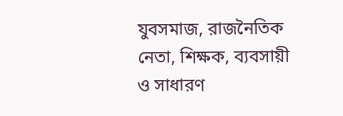যুবসমাজ, রাজনৈতিক নেতা, শিক্ষক, ব্যবসায়ী ও সাধারণ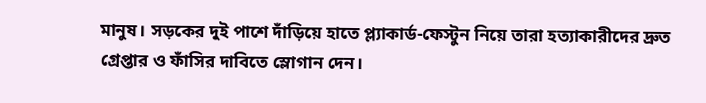মানুষ। সড়কের দুই পাশে দাঁড়িয়ে হাতে প্ল্যাকার্ড-ফেস্টুন নিয়ে তারা হত্যাকারীদের দ্রুত গ্রেপ্তার ও ফাঁসির দাবিতে স্লোগান দেন।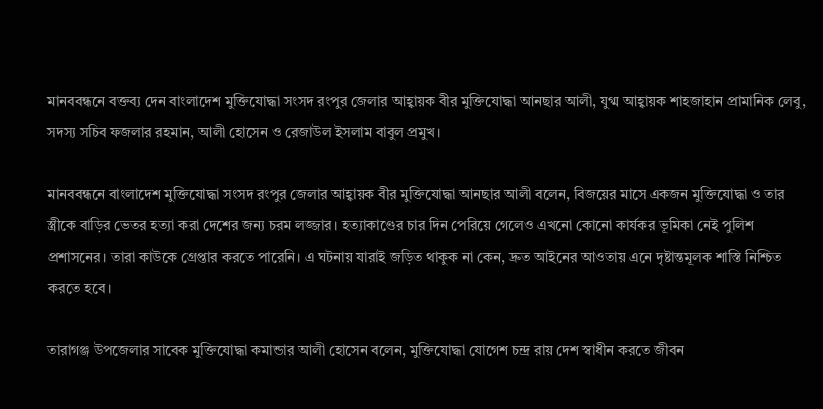মানববন্ধনে বক্তব্য দেন বাংলাদেশ মুক্তিযোদ্ধা সংসদ রংপুর জেলার আহ্বায়ক বীর মুক্তিযোদ্ধা আনছার আলী, যুগ্ম আহ্বায়ক শাহজাহান প্রামানিক লেবু, সদস্য সচিব ফজলার রহমান, আলী হোসেন ও রেজাউল ইসলাম বাবুল প্রমুখ।

মানববন্ধনে বাংলাদেশ মুক্তিযোদ্ধা সংসদ রংপুর জেলার আহ্বায়ক বীর মুক্তিযোদ্ধা আনছার আলী বলেন, বিজয়ের মাসে একজন মুক্তিযোদ্ধা ও তার স্ত্রীকে বাড়ির ভেতর হত্যা করা দেশের জন্য চরম লজ্জার। হত্যাকাণ্ডের চার দিন পেরিয়ে গেলেও এখনো কোনো কার্যকর ভূমিকা নেই পুলিশ প্রশাসনের। তারা কাউকে গ্রেপ্তার করতে পারেনি। এ ঘটনায় যারাই জড়িত থাকুক না কেন, দ্রুত আইনের আওতায় এনে দৃষ্টান্তমূলক শাস্তি নিশ্চিত করতে হবে।

তারাগঞ্জ উপজেলার সাবেক মুক্তিযোদ্ধা কমান্ডার আলী হোসেন বলেন, মুক্তিযোদ্ধা যোগেশ চন্দ্র রায় দেশ স্বাধীন করতে জীবন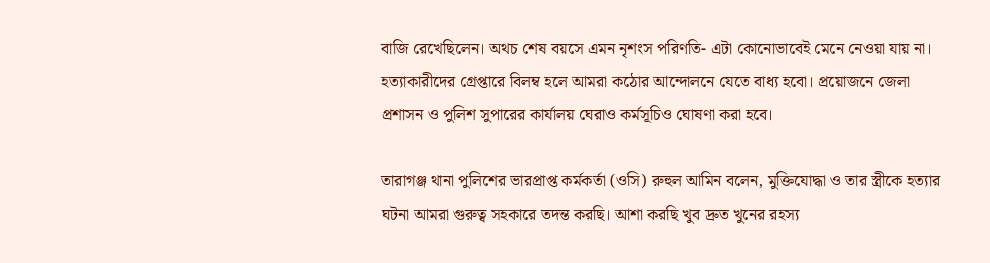বাজি রেখেছিলেন। অথচ শেষ বয়সে এমন নৃশংস পরিণতি- এটা কোনোভাবেই মেনে নেওয়া যায় না। হত্যাকারীদের গ্রেপ্তারে বিলম্ব হলে আমরা কঠোর আন্দোলনে যেতে বাধ্য হবো। প্রয়োজনে জেলা প্রশাসন ও পুলিশ সুপারের কার্যালয় ঘেরাও কর্মসূচিও ঘোষণা করা হবে।

তারাগঞ্জ থানা পুলিশের ভারপ্রাপ্ত কর্মকর্তা (ওসি) রুহুল আমিন বলেন, মুক্তিযোদ্ধা ও তার স্ত্রীকে হত্যার ঘটনা আমরা গুরুত্ব সহকারে তদন্ত করছি। আশা করছি খুব দ্রুত খুনের রহস্য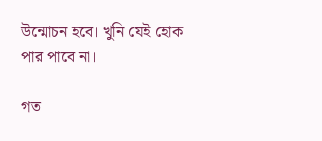উন্মোচন হবে। খুনি যেই হোক পার পাবে না।

গত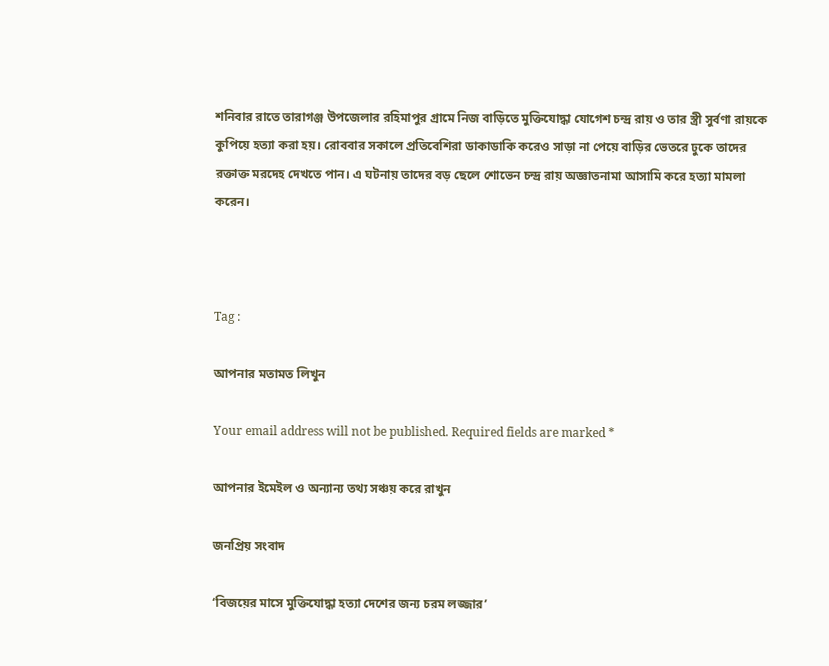শনিবার রাতে তারাগঞ্জ উপজেলার রহিমাপুর গ্রামে নিজ বাড়িতে মুক্তিযোদ্ধা যোগেশ চন্দ্র রায় ও তার স্ত্রী সুর্বণা রায়কে কুপিয়ে হত্যা করা হয়। রোববার সকালে প্রতিবেশিরা ডাকাডাকি করেও সাড়া না পেয়ে বাড়ির ভেতরে ঢুকে তাদের রক্তাক্ত মরদেহ দেখতে পান। এ ঘটনায় তাদের বড় ছেলে শোভেন চন্দ্র রায় অজ্ঞাতনামা আসামি করে হত্যা মামলা করেন।



Tag :

আপনার মতামত লিখুন

Your email address will not be published. Required fields are marked *

আপনার ইমেইল ও অন্যান্য তথ্য সঞ্চয় করে রাখুন

জনপ্রিয় সংবাদ

‘বিজয়ের মাসে মুক্তিযোদ্ধা হত্যা দেশের জন্য চরম লজ্জার’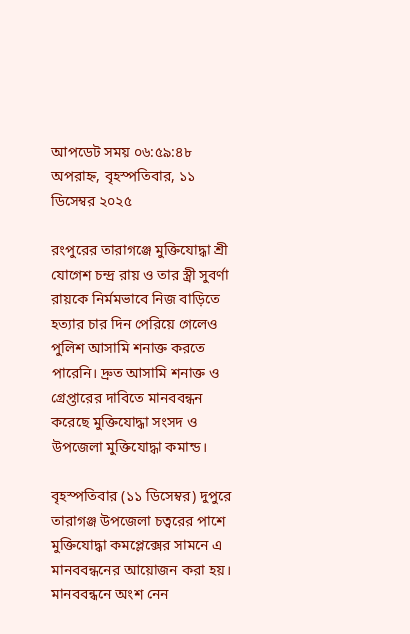আপডেট সময় ০৬:৫৯:৪৮ অপরাহ্ন, বৃহস্পতিবার, ১১ ডিসেম্বর ২০২৫

রংপুরের তারাগঞ্জে মুক্তিযোদ্ধা শ্রী যোগেশ চন্দ্র রায় ও তার স্ত্রী সুবর্ণা রায়কে নির্মমভাবে নিজ বাড়িতে হত্যার চার দিন পেরিয়ে গেলেও পুলিশ আসামি শনাক্ত করতে পারেনি। দ্রুত আসামি শনাক্ত ও গ্রেপ্তারের দাবিতে মানববন্ধন করেছে মুক্তিযোদ্ধা সংসদ ও উপজেলা মুক্তিযোদ্ধা কমান্ড।

বৃহস্পতিবার (১১ ডিসেম্বর) দুপুরে তারাগঞ্জ উপজেলা চত্বরের পাশে মুক্তিযোদ্ধা কমপ্লেক্সের সামনে এ মানববন্ধনের আয়োজন করা হয়। মানববন্ধনে অংশ নেন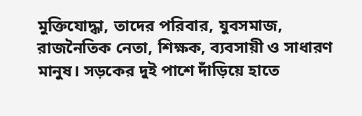মুক্তিযোদ্ধা, তাদের পরিবার, যুবসমাজ, রাজনৈতিক নেতা, শিক্ষক, ব্যবসায়ী ও সাধারণ মানুষ। সড়কের দুই পাশে দাঁড়িয়ে হাতে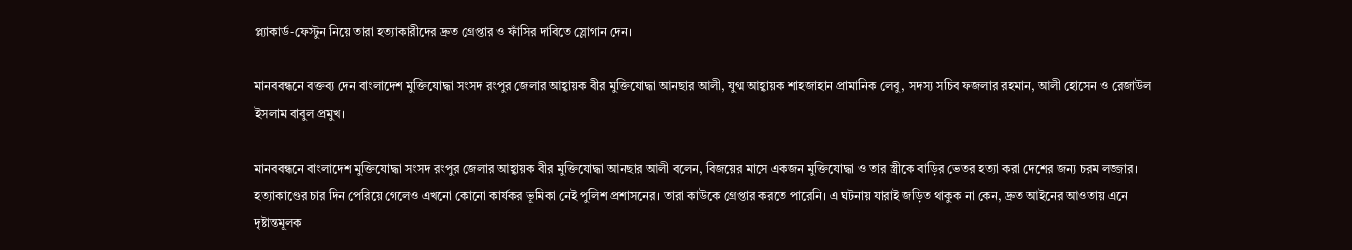প্ল্যাকার্ড-ফেস্টুন নিয়ে তারা হত্যাকারীদের দ্রুত গ্রেপ্তার ও ফাঁসির দাবিতে স্লোগান দেন।

মানববন্ধনে বক্তব্য দেন বাংলাদেশ মুক্তিযোদ্ধা সংসদ রংপুর জেলার আহ্বায়ক বীর মুক্তিযোদ্ধা আনছার আলী, যুগ্ম আহ্বায়ক শাহজাহান প্রামানিক লেবু, সদস্য সচিব ফজলার রহমান, আলী হোসেন ও রেজাউল ইসলাম বাবুল প্রমুখ।

মানববন্ধনে বাংলাদেশ মুক্তিযোদ্ধা সংসদ রংপুর জেলার আহ্বায়ক বীর মুক্তিযোদ্ধা আনছার আলী বলেন, বিজয়ের মাসে একজন মুক্তিযোদ্ধা ও তার স্ত্রীকে বাড়ির ভেতর হত্যা করা দেশের জন্য চরম লজ্জার। হত্যাকাণ্ডের চার দিন পেরিয়ে গেলেও এখনো কোনো কার্যকর ভূমিকা নেই পুলিশ প্রশাসনের। তারা কাউকে গ্রেপ্তার করতে পারেনি। এ ঘটনায় যারাই জড়িত থাকুক না কেন, দ্রুত আইনের আওতায় এনে দৃষ্টান্তমূলক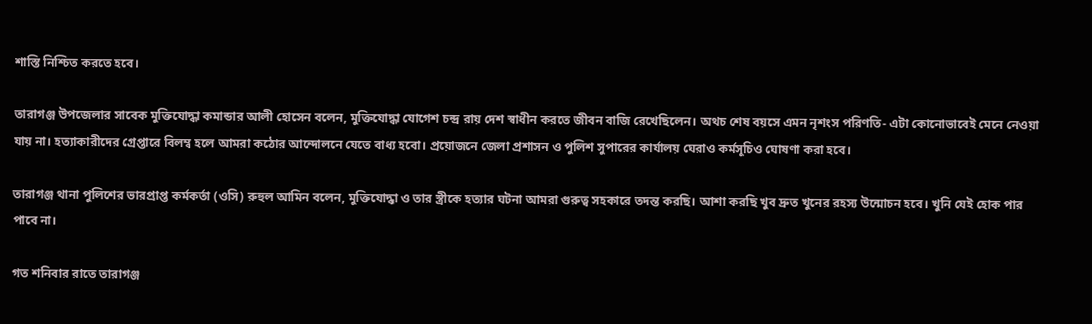শাস্তি নিশ্চিত করতে হবে।

তারাগঞ্জ উপজেলার সাবেক মুক্তিযোদ্ধা কমান্ডার আলী হোসেন বলেন, মুক্তিযোদ্ধা যোগেশ চন্দ্র রায় দেশ স্বাধীন করতে জীবন বাজি রেখেছিলেন। অথচ শেষ বয়সে এমন নৃশংস পরিণতি- এটা কোনোভাবেই মেনে নেওয়া যায় না। হত্যাকারীদের গ্রেপ্তারে বিলম্ব হলে আমরা কঠোর আন্দোলনে যেতে বাধ্য হবো। প্রয়োজনে জেলা প্রশাসন ও পুলিশ সুপারের কার্যালয় ঘেরাও কর্মসূচিও ঘোষণা করা হবে।

তারাগঞ্জ থানা পুলিশের ভারপ্রাপ্ত কর্মকর্তা (ওসি) রুহুল আমিন বলেন, মুক্তিযোদ্ধা ও তার স্ত্রীকে হত্যার ঘটনা আমরা গুরুত্ব সহকারে তদন্ত করছি। আশা করছি খুব দ্রুত খুনের রহস্য উন্মোচন হবে। খুনি যেই হোক পার পাবে না।

গত শনিবার রাতে তারাগঞ্জ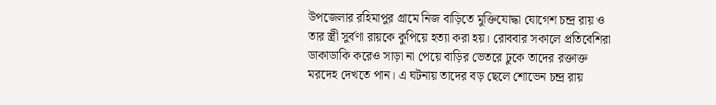উপজেলার রহিমাপুর গ্রামে নিজ বাড়িতে মুক্তিযোদ্ধা যোগেশ চন্দ্র রায় ও তার স্ত্রী সুর্বণা রায়কে কুপিয়ে হত্যা করা হয়। রোববার সকালে প্রতিবেশিরা ডাকাডাকি করেও সাড়া না পেয়ে বাড়ির ভেতরে ঢুকে তাদের রক্তাক্ত মরদেহ দেখতে পান। এ ঘটনায় তাদের বড় ছেলে শোভেন চন্দ্র রায়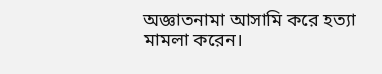অজ্ঞাতনামা আসামি করে হত্যা মামলা করেন।